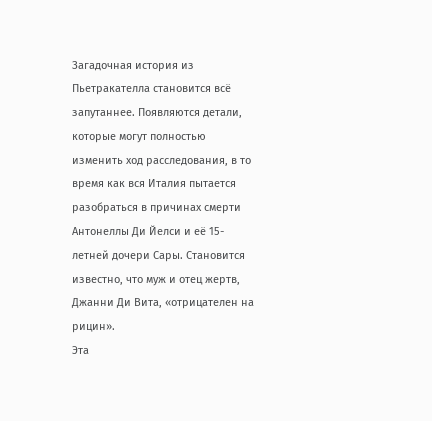Загадочная история из Пьетракателла становится всё запутаннее. Появляются детали, которые могут полностью изменить ход расследования, в то время как вся Италия пытается разобраться в причинах смерти Антонеллы Ди Йелси и её 15-летней дочери Сары. Становится известно, что муж и отец жертв, Джанни Ди Вита, «отрицателен на рицин».
Эта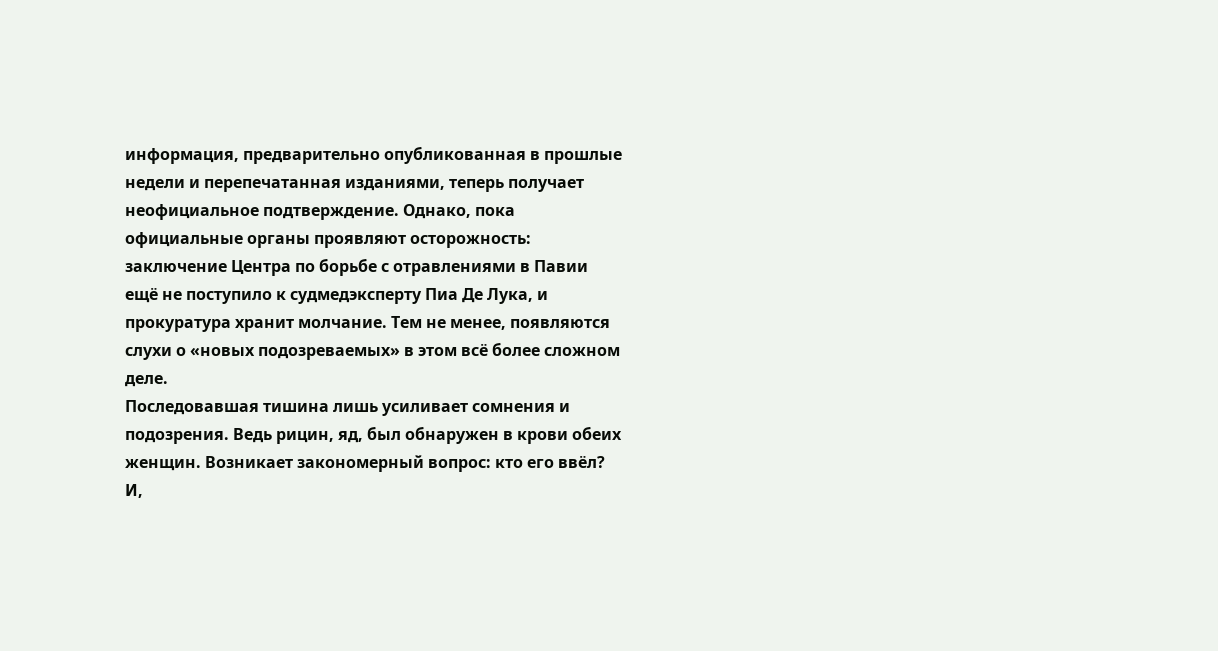информация, предварительно опубликованная в прошлые недели и перепечатанная изданиями, теперь получает неофициальное подтверждение. Однако, пока официальные органы проявляют осторожность: заключение Центра по борьбе с отравлениями в Павии ещё не поступило к судмедэксперту Пиа Де Лука, и прокуратура хранит молчание. Тем не менее, появляются слухи о «новых подозреваемых» в этом всё более сложном деле.
Последовавшая тишина лишь усиливает сомнения и подозрения. Ведь рицин, яд, был обнаружен в крови обеих женщин. Возникает закономерный вопрос: кто его ввёл? И,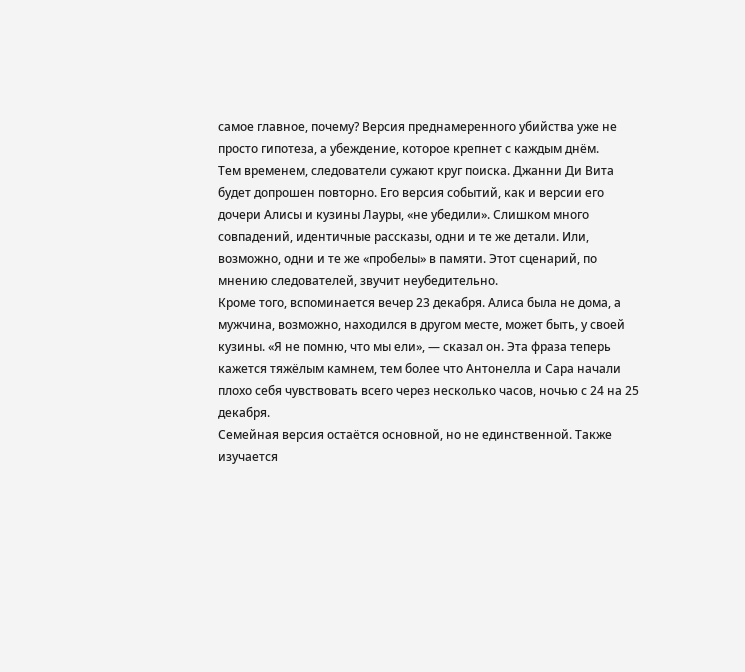самое главное, почему? Версия преднамеренного убийства уже не просто гипотеза, а убеждение, которое крепнет с каждым днём.
Тем временем, следователи сужают круг поиска. Джанни Ди Вита будет допрошен повторно. Его версия событий, как и версии его дочери Алисы и кузины Лауры, «не убедили». Слишком много совпадений, идентичные рассказы, одни и те же детали. Или, возможно, одни и те же «пробелы» в памяти. Этот сценарий, по мнению следователей, звучит неубедительно.
Кроме того, вспоминается вечер 23 декабря. Алиса была не дома, а мужчина, возможно, находился в другом месте, может быть, у своей кузины. «Я не помню, что мы ели», — сказал он. Эта фраза теперь кажется тяжёлым камнем, тем более что Антонелла и Сара начали плохо себя чувствовать всего через несколько часов, ночью с 24 на 25 декабря.
Семейная версия остаётся основной, но не единственной. Также изучается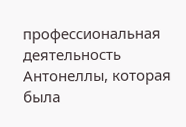профессиональная деятельность Антонеллы, которая была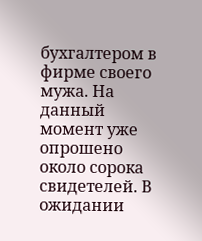бухгалтером в фирме своего мужа. На данный момент уже опрошено около сорока свидетелей. В ожидании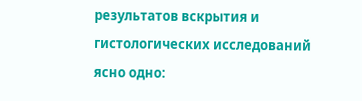результатов вскрытия и гистологических исследований ясно одно: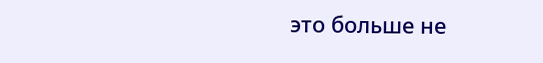это больше не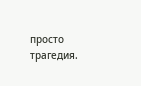просто трагедия.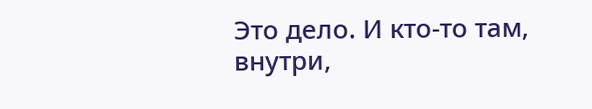Это дело. И кто-то там, внутри,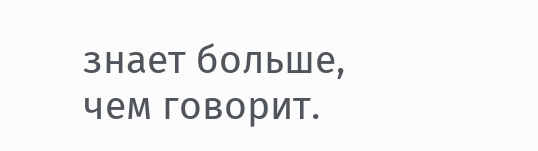знает больше, чем говорит.